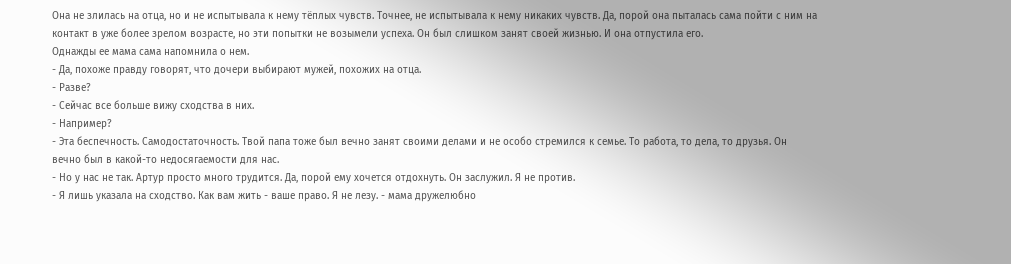Она не злилась на отца, но и не испытывала к нему тёплых чувств. Точнее, не испытывала к нему никаких чувств. Да, порой она пыталась сама пойти с ним на контакт в уже более зрелом возрасте, но эти попытки не возымели успеха. Он был слишком занят своей жизнью. И она отпустила его.
Однажды ее мама сама напомнила о нем.
- Да, похоже правду говорят, что дочери выбирают мужей, похожих на отца.
- Разве?
- Сейчас все больше вижу сходства в них.
- Например?
- Эта беспечность. Самодостаточность. Твой папа тоже был вечно занят своими делами и не особо стремился к семье. То работа, то дела, то друзья. Он вечно был в какой-то недосягаемости для нас.
- Но у нас не так. Артур просто много трудится. Да, порой ему хочется отдохнуть. Он заслужил. Я не против.
- Я лишь указала на сходство. Как вам жить - ваше право. Я не лезу. - мама дружелюбно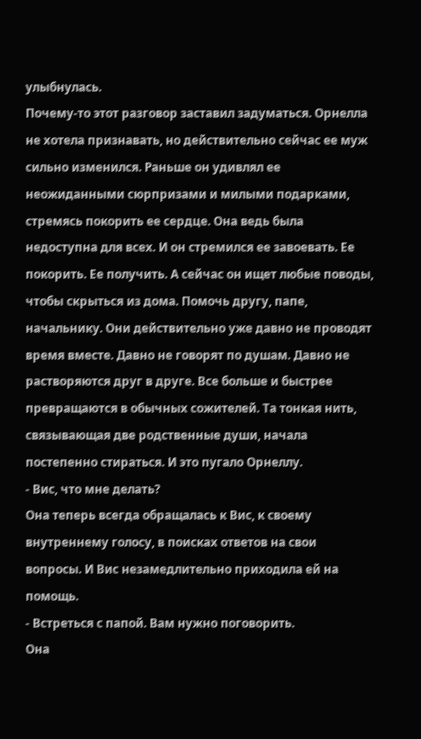улыбнулась.
Почему-то этот разговор заставил задуматься. Орнелла не хотела признавать, но действительно сейчас ее муж сильно изменился. Раньше он удивлял ее неожиданными сюрпризами и милыми подарками, стремясь покорить ее сердце. Она ведь была недоступна для всех. И он стремился ее завоевать. Ее покорить. Ее получить. А сейчас он ищет любые поводы, чтобы скрыться из дома. Помочь другу, папе, начальнику. Они действительно уже давно не проводят время вместе. Давно не говорят по душам. Давно не растворяются друг в друге. Все больше и быстрее превращаются в обычных сожителей. Та тонкая нить, связывающая две родственные души, начала постепенно стираться. И это пугало Орнеллу.
- Вис, что мне делать?
Она теперь всегда обращалась к Вис, к своему внутреннему голосу, в поисках ответов на свои вопросы. И Вис незамедлительно приходила ей на помощь.
- Встреться с папой. Вам нужно поговорить.
Она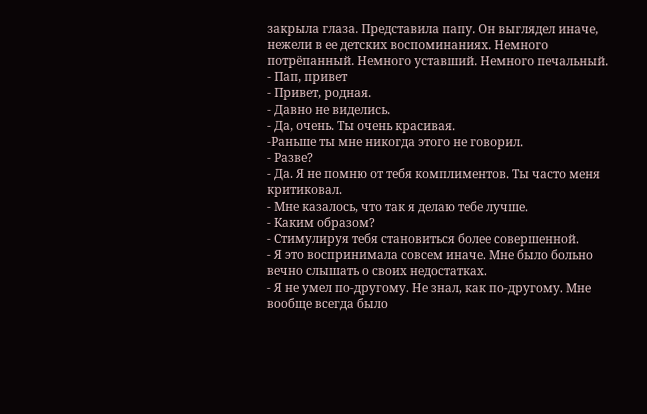закрыла глаза. Представила папу. Он выглядел иначе, нежели в ее детских воспоминаниях. Немного потрёпанный. Немного уставший. Немного печальный.
- Пап, привет
- Привет, родная.
- Давно не виделись.
- Да, очень. Ты очень красивая.
-Раньше ты мне никогда этого не говорил.
- Разве?
- Да. Я не помню от тебя комплиментов. Ты часто меня критиковал.
- Мне казалось, что так я делаю тебе лучше.
- Каким образом?
- Стимулируя тебя становиться более совершенной.
- Я это воспринимала совсем иначе. Мне было больно вечно слышать о своих недостатках.
- Я не умел по-другому. Не знал, как по-другому. Мне вообще всегда было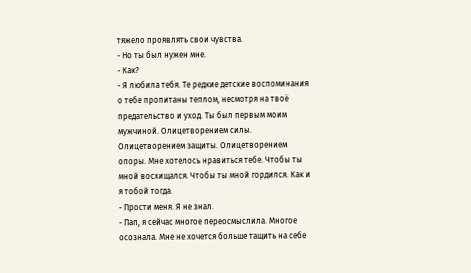тяжело проявлять свои чувства.
- Но ты был нужен мне.
- Как?
- Я любила тебя. Те редкие детские воспоминания о тебе пропитаны теплом, несмотря на твоё предательство и уход. Ты был первым моим мужчиной. Олицетворением силы. Олицетворением защиты. Олицетворением опоры. Мне хотелось нравиться тебе. Чтобы ты мной восхищался. Чтобы ты мной гордился. Как и я тобой тогда.
- Прости меня. Я не знал.
- Пап, я сейчас многое переосмыслила. Многое осознала. Мне не хочется больше тащить на себе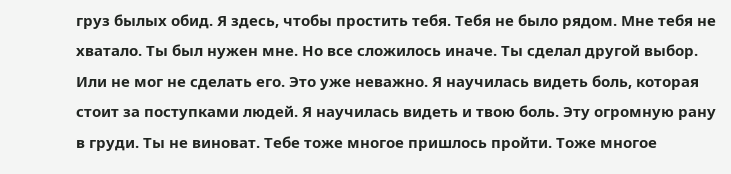груз былых обид. Я здесь, чтобы простить тебя. Тебя не было рядом. Мне тебя не хватало. Ты был нужен мне. Но все сложилось иначе. Ты сделал другой выбор. Или не мог не сделать его. Это уже неважно. Я научилась видеть боль, которая стоит за поступками людей. Я научилась видеть и твою боль. Эту огромную рану в груди. Ты не виноват. Тебе тоже многое пришлось пройти. Тоже многое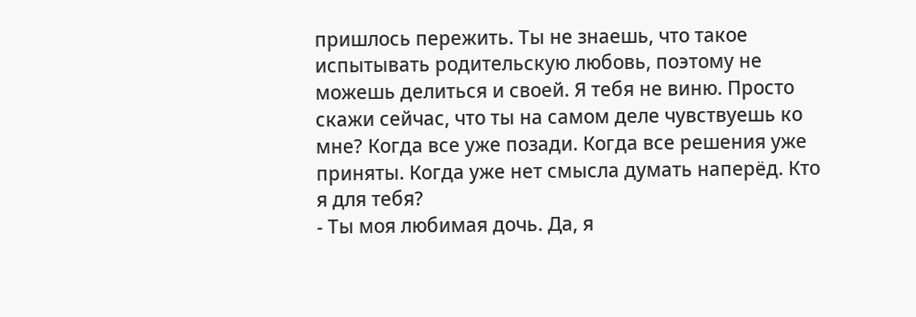пришлось пережить. Ты не знаешь, что такое испытывать родительскую любовь, поэтому не можешь делиться и своей. Я тебя не виню. Просто скажи сейчас, что ты на самом деле чувствуешь ко мне? Когда все уже позади. Когда все решения уже приняты. Когда уже нет смысла думать наперёд. Кто я для тебя?
- Ты моя любимая дочь. Да, я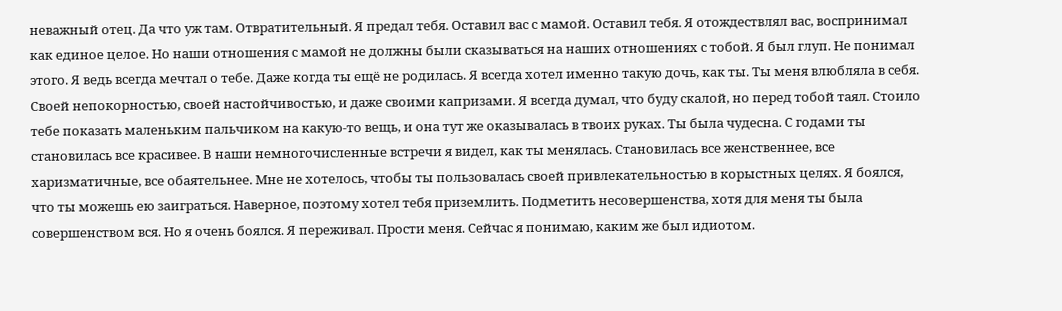неважный отец. Да что уж там. Отвратительный. Я предал тебя. Оставил вас с мамой. Оставил тебя. Я отождествлял вас, воспринимал как единое целое. Но наши отношения с мамой не должны были сказываться на наших отношениях с тобой. Я был глуп. Не понимал этого. Я ведь всегда мечтал о тебе. Даже когда ты ещё не родилась. Я всегда хотел именно такую дочь, как ты. Ты меня влюбляла в себя. Своей непокорностью, своей настойчивостью, и даже своими капризами. Я всегда думал, что буду скалой, но перед тобой таял. Стоило тебе показать маленьким пальчиком на какую-то вещь, и она тут же оказывалась в твоих руках. Ты была чудесна. С годами ты становилась все красивее. В наши немногочисленные встречи я видел, как ты менялась. Становилась все женственнее, все харизматичные, все обаятельнее. Мне не хотелось, чтобы ты пользовалась своей привлекательностью в корыстных целях. Я боялся, что ты можешь ею заиграться. Наверное, поэтому хотел тебя приземлить. Подметить несовершенства, хотя для меня ты была совершенством вся. Но я очень боялся. Я переживал. Прости меня. Сейчас я понимаю, каким же был идиотом.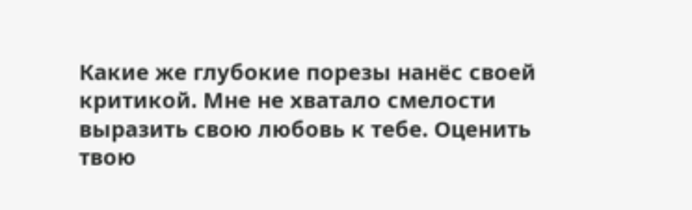Какие же глубокие порезы нанёс своей критикой. Мне не хватало смелости выразить свою любовь к тебе. Оценить твою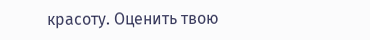красоту. Оценить твою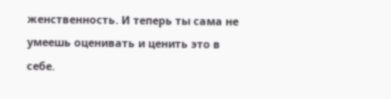женственность. И теперь ты сама не умеешь оценивать и ценить это в себе.